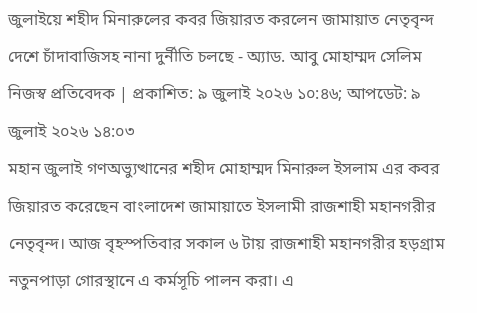জুলাইয়ে শহীদ মিনারুলের কবর জিয়ারত করলেন জামায়াত নেতৃবৃন্দ
দেশে চাঁদাবাজিসহ নানা দুর্নীতি চলছে - অ্যাড. আবু মোহাম্মদ সেলিম
নিজস্ব প্রতিবেদক | প্রকাশিত: ৯ জুলাই ২০২৬ ১০:৪৬; আপডেট: ৯ জুলাই ২০২৬ ১৪:০৩
মহান জুলাই গণঅভ্যুত্থানের শহীদ মোহাম্মদ মিনারুল ইসলাম এর কবর জিয়ারত করেছেন বাংলাদেশ জামায়াতে ইসলামী রাজশাহী মহানগরীর নেতৃবৃন্দ। আজ বৃহস্পতিবার সকাল ৬ টায় রাজশাহী মহানগরীর হড়গ্রাম নতুনপাড়া গোরস্থানে এ কর্মসূচি পালন করা। এ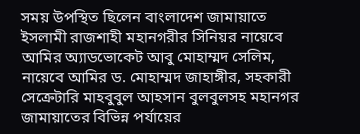সময় উপস্থিত ছিলেন বাংলাদেশ জামায়াতে ইসলামী রাজশাহী মহানগরীর সিনিয়র নায়েবে আমির অ্যাডভোকেট আবু মোহাম্মদ সেলিম, নায়েবে আমির ড. মোহাম্মদ জাহাঙ্গীর, সহকারী সেক্রেটারি মাহবুবুল আহসান বুলবুলসহ মহানগর জামায়াতের বিভিন্ন পর্যায়ের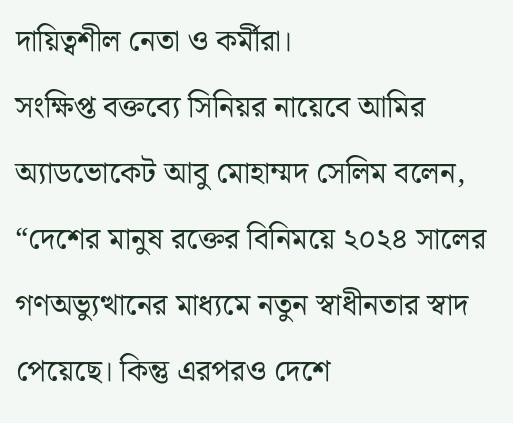দায়িত্বশীল নেতা ও কর্মীরা।
সংক্ষিপ্ত বক্তব্যে সিনিয়র নায়েবে আমির অ্যাডভোকেট আবু মোহাম্মদ সেলিম বলেন, “দেশের মানুষ রক্তের বিনিময়ে ২০২৪ সালের গণঅভ্যুত্থানের মাধ্যমে নতুন স্বাধীনতার স্বাদ পেয়েছে। কিন্তু এরপরও দেশে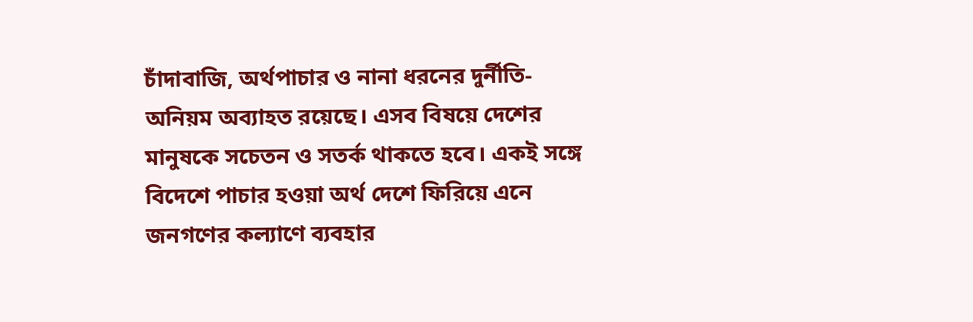চাঁদাবাজি, অর্থপাচার ও নানা ধরনের দুর্নীতি-অনিয়ম অব্যাহত রয়েছে। এসব বিষয়ে দেশের মানুষকে সচেতন ও সতর্ক থাকতে হবে। একই সঙ্গে বিদেশে পাচার হওয়া অর্থ দেশে ফিরিয়ে এনে জনগণের কল্যাণে ব্যবহার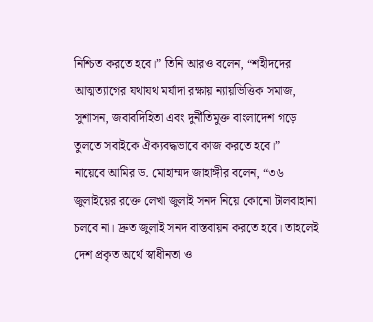নিশ্চিত করতে হবে।” তিনি আরও বলেন, “শহীদদের আত্মত্যাগের যথাযথ মর্যাদা রক্ষায় ন্যায়ভিত্তিক সমাজ, সুশাসন, জবাবদিহিতা এবং দুর্নীতিমুক্ত বাংলাদেশ গড়ে তুলতে সবাইকে ঐক্যবদ্ধভাবে কাজ করতে হবে।”
নায়েবে আমির ড. মোহাম্মদ জাহাঙ্গীর বলেন, “৩৬ জুলাইয়ের রক্তে লেখা জুলাই সনদ নিয়ে কোনো টালবাহানা চলবে না। দ্রুত জুলাই সনদ বাস্তবায়ন করতে হবে। তাহলেই দেশ প্রকৃত অর্থে স্বাধীনতা ও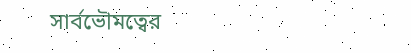সার্বভৌমত্বের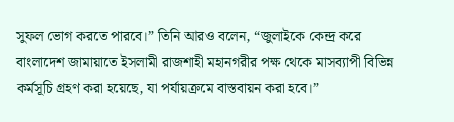সুফল ভোগ করতে পারবে।” তিনি আরও বলেন, “জুলাইকে কেন্দ্র করে বাংলাদেশ জামায়াতে ইসলামী রাজশাহী মহানগরীর পক্ষ থেকে মাসব্যাপী বিভিন্ন কর্মসূচি গ্রহণ করা হয়েছে, যা পর্যায়ক্রমে বাস্তবায়ন করা হবে।”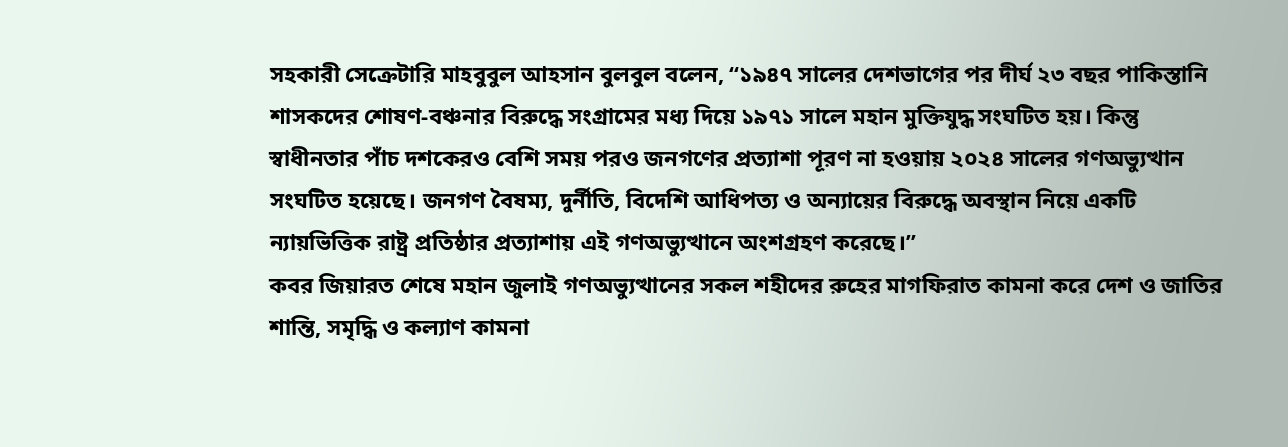সহকারী সেক্রেটারি মাহবুবুল আহসান বুলবুল বলেন, “১৯৪৭ সালের দেশভাগের পর দীর্ঘ ২৩ বছর পাকিস্তানি শাসকদের শোষণ-বঞ্চনার বিরুদ্ধে সংগ্রামের মধ্য দিয়ে ১৯৭১ সালে মহান মুক্তিযুদ্ধ সংঘটিত হয়। কিন্তু স্বাধীনতার পাঁচ দশকেরও বেশি সময় পরও জনগণের প্রত্যাশা পূরণ না হওয়ায় ২০২৪ সালের গণঅভ্যুত্থান সংঘটিত হয়েছে। জনগণ বৈষম্য, দুর্নীতি, বিদেশি আধিপত্য ও অন্যায়ের বিরুদ্ধে অবস্থান নিয়ে একটি ন্যায়ভিত্তিক রাষ্ট্র প্রতিষ্ঠার প্রত্যাশায় এই গণঅভ্যুত্থানে অংশগ্রহণ করেছে।”
কবর জিয়ারত শেষে মহান জুলাই গণঅভ্যুত্থানের সকল শহীদের রুহের মাগফিরাত কামনা করে দেশ ও জাতির শান্তি, সমৃদ্ধি ও কল্যাণ কামনা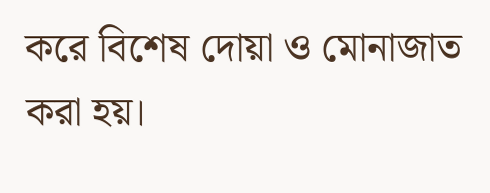করে বিশেষ দোয়া ও মোনাজাত করা হয়।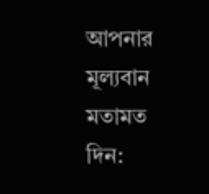আপনার মূল্যবান মতামত দিন: